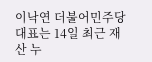이낙연 더불어민주당 대표는 14일 최근 재산 누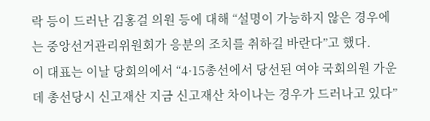락 등이 드러난 김홍걸 의원 등에 대해 “설명이 가능하지 않은 경우에는 중앙선거관리위원회가 응분의 조치를 취하길 바란다”고 했다.
이 대표는 이날 당회의에서 “4·15총선에서 당선된 여야 국회의원 가운데 총선당시 신고재산 지금 신고재산 차이나는 경우가 드러나고 있다”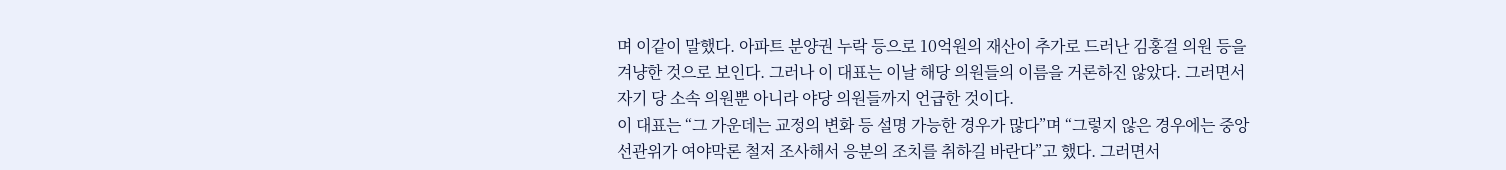며 이같이 말했다. 아파트 분양권 누락 등으로 10억원의 재산이 추가로 드러난 김홍걸 의원 등을 겨냥한 것으로 보인다. 그러나 이 대표는 이날 해당 의원들의 이름을 거론하진 않았다. 그러면서 자기 당 소속 의원뿐 아니라 야당 의원들까지 언급한 것이다.
이 대표는 “그 가운데는 교정의 변화 등 설명 가능한 경우가 많다”며 “그렇지 않은 경우에는 중앙선관위가 여야막론 철저 조사해서 응분의 조치를 취하길 바란다”고 했다. 그러면서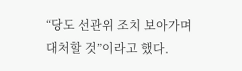“당도 선관위 조치 보아가며 대처할 것”이라고 했다.